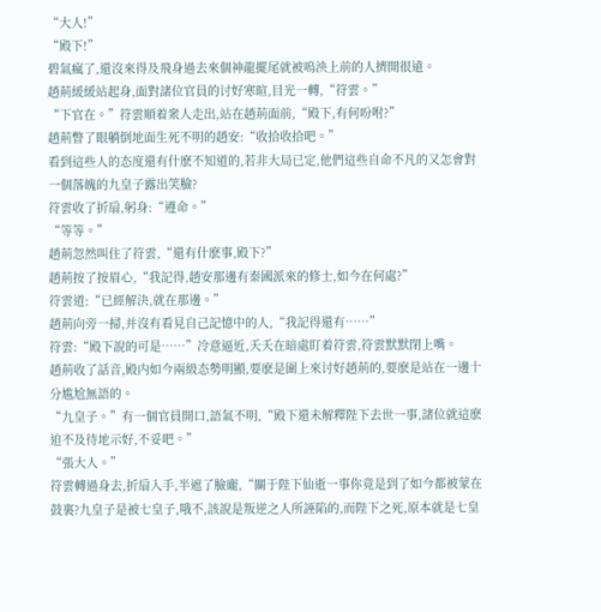“大人!”
“殿下!”
碧氣瘋了,還沒來得及飛身過去來個神龍擺尾就被嗚泱上前的人擠開很遠。
趙荊緩緩站起身,面對諸位官員的讨好寒暄,目光一轉,“符雲。”
“下官在。”符雲順着衆人走出,站在趙荊面前,“殿下,有何吩咐?”
趙荊瞥了眼躺倒地面生死不明的趙安:“收拾收拾吧。”
看到這些人的态度還有什麽不知道的,若非大局已定,他們這些自命不凡的又怎會對一個落魄的九皇子露出笑臉?
符雲收了折扇,躬身:“遵命。”
“等等。”
趙荊忽然叫住了符雲,“還有什麽事,殿下?”
趙荊按了按眉心,“我記得,趙安那邊有秦國派來的修士,如今在何處?”
符雲道:“已經解決,就在那邊。”
趙荊向旁一掃,并沒有看見自己記憶中的人,“我記得還有……”
符雲:“殿下說的可是……”冷意逼近,夭夭在暗處盯着符雲,符雲默默閉上嘴。
趙荊收了話音,殿内如今兩級态勢明顯,要麽是圍上來讨好趙荊的,要麽是站在一邊十分尴尬無語的。
“九皇子。”有一個官員開口,語氣不明,“殿下還未解釋陛下去世一事,諸位就這麽迫不及待地示好,不妥吧。”
“張大人。”
符雲轉過身去,折扇入手,半遮了臉龐,“關于陛下仙逝一事你竟是到了如今都被蒙在鼓裏?九皇子是被七皇子,哦不,該說是叛逆之人所誣陷的,而陛下之死,原本就是七皇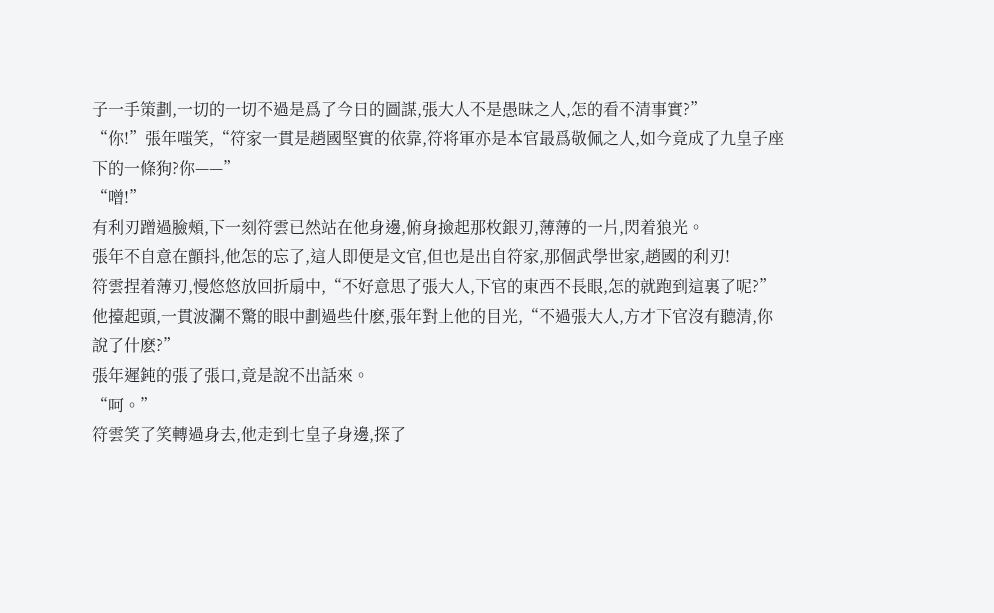子一手策劃,一切的一切不過是爲了今日的圖謀,張大人不是愚昧之人,怎的看不清事實?”
“你!”張年嗤笑,“符家一貫是趙國堅實的依靠,符将軍亦是本官最爲敬佩之人,如今竟成了九皇子座下的一條狗?你——”
“噌!”
有利刃蹭過臉頰,下一刻符雲已然站在他身邊,俯身撿起那枚銀刃,薄薄的一片,閃着狼光。
張年不自意在顫抖,他怎的忘了,這人即便是文官,但也是出自符家,那個武學世家,趙國的利刃!
符雲捏着薄刃,慢悠悠放回折扇中,“不好意思了張大人,下官的東西不長眼,怎的就跑到這裏了呢?”
他擡起頭,一貫波瀾不驚的眼中劃過些什麽,張年對上他的目光,“不過張大人,方才下官沒有聽清,你說了什麽?”
張年遲鈍的張了張口,竟是說不出話來。
“呵。”
符雲笑了笑轉過身去,他走到七皇子身邊,探了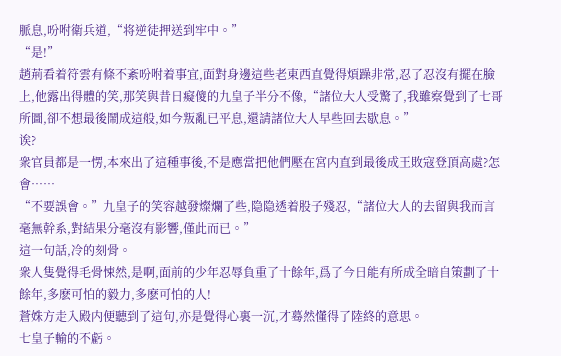脈息,吩咐衛兵道,“将逆徒押送到牢中。”
“是!”
趙荊看着符雲有條不紊吩咐着事宜,面對身邊這些老東西直覺得煩躁非常,忍了忍沒有擺在臉上,他露出得體的笑,那笑與昔日癡傻的九皇子半分不像,“諸位大人受驚了,我雖察覺到了七哥所圖,卻不想最後鬧成這般,如今叛亂已平息,還請諸位大人早些回去歇息。”
诶?
衆官員都是一愣,本來出了這種事後,不是應當把他們壓在宮内直到最後成王敗寇登頂高處?怎會……
“不要誤會。”九皇子的笑容越發燦爛了些,隐隐透着股子殘忍,“諸位大人的去留與我而言毫無幹系,對結果分毫沒有影響,僅此而已。”
這一句話,冷的刻骨。
衆人隻覺得毛骨悚然,是啊,面前的少年忍辱負重了十餘年,爲了今日能有所成全暗自策劃了十餘年,多麽可怕的毅力,多麽可怕的人!
蒼姝方走入殿内便聽到了這句,亦是覺得心裏一沉,才蓦然懂得了陸終的意思。
七皇子輸的不虧。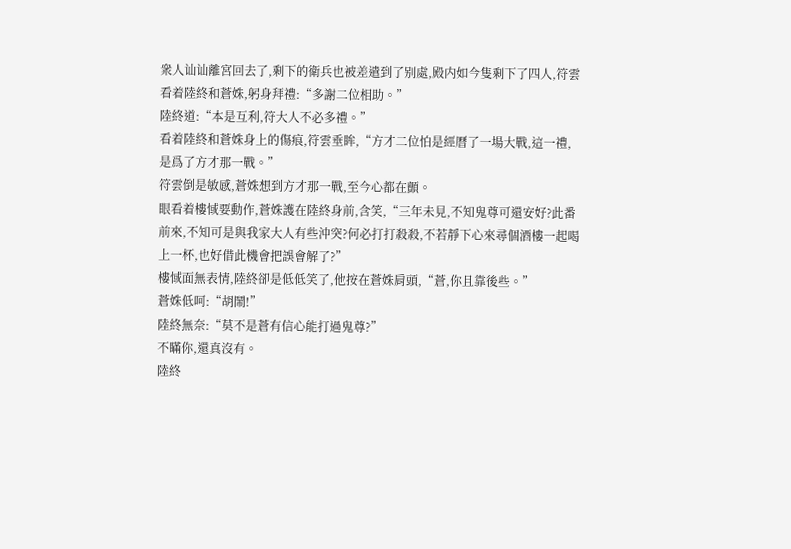衆人讪讪離宮回去了,剩下的衛兵也被差遣到了别處,殿内如今隻剩下了四人,符雲看着陸終和蒼姝,躬身拜禮:“多謝二位相助。”
陸終道:“本是互利,符大人不必多禮。”
看着陸終和蒼姝身上的傷痕,符雲垂眸,“方才二位怕是經曆了一場大戰,這一禮,是爲了方才那一戰。”
符雲倒是敏感,蒼姝想到方才那一戰,至今心都在顫。
眼看着樓惐要動作,蒼姝護在陸終身前,含笑,“三年未見,不知鬼尊可還安好?此番前來,不知可是與我家大人有些沖突?何必打打殺殺,不若靜下心來尋個酒樓一起喝上一杯,也好借此機會把誤會解了?”
樓惐面無表情,陸終卻是低低笑了,他按在蒼姝肩頭,“蒼,你且靠後些。”
蒼姝低呵:“胡鬧!”
陸終無奈:“莫不是蒼有信心能打過鬼尊?”
不瞞你,還真沒有。
陸終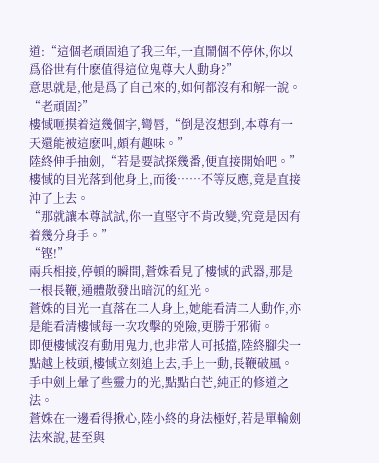道:“這個老頑固追了我三年,一直鬧個不停休,你以爲俗世有什麽值得這位鬼尊大人動身?”
意思就是,他是爲了自己來的,如何都沒有和解一說。
“老頑固?”
樓惐咂摸着這幾個字,彎唇,“倒是沒想到,本尊有一天還能被這麽叫,頗有趣味。”
陸終伸手抽劍,“若是要試探幾番,便直接開始吧。”
樓惐的目光落到他身上,而後……不等反應,竟是直接沖了上去。
“那就讓本尊試試,你一直堅守不肯改變,究竟是因有着幾分身手。”
“铿!”
兩兵相接,停頓的瞬間,蒼姝看見了樓惐的武器,那是一根長鞭,通體散發出暗沉的紅光。
蒼姝的目光一直落在二人身上,她能看清二人動作,亦是能看清樓惐每一次攻擊的兇險,更勝于邪術。
即便樓惐沒有動用鬼力,也非常人可抵擋,陸終腳尖一點越上枝頭,樓惐立刻追上去,手上一動,長鞭破風。
手中劍上暈了些靈力的光,點點白芒,純正的修道之法。
蒼姝在一邊看得揪心,陸小終的身法極好,若是單輪劍法來說,甚至與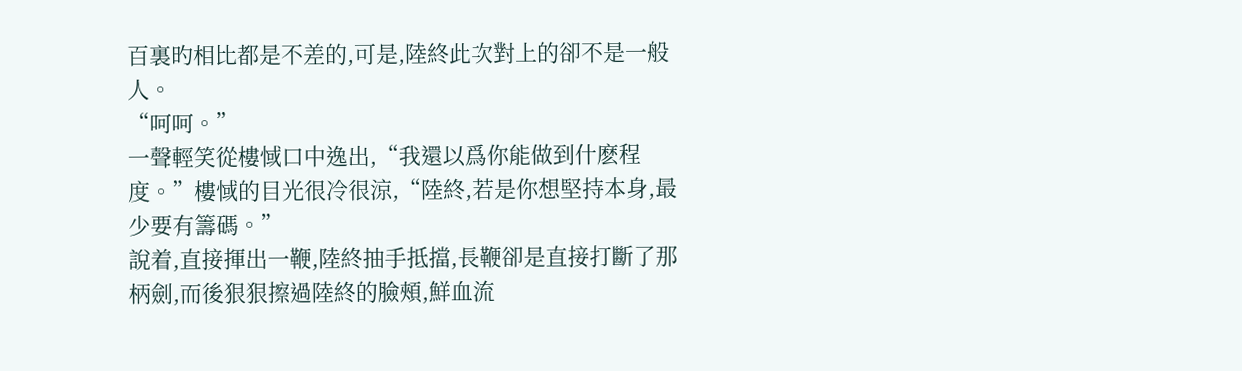百裏旳相比都是不差的,可是,陸終此次對上的卻不是一般人。
“呵呵。”
一聲輕笑從樓惐口中逸出,“我還以爲你能做到什麽程度。”樓惐的目光很冷很涼,“陸終,若是你想堅持本身,最少要有籌碼。”
說着,直接揮出一鞭,陸終抽手抵擋,長鞭卻是直接打斷了那柄劍,而後狠狠擦過陸終的臉頰,鮮血流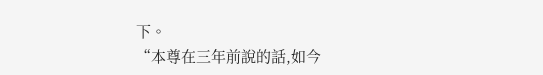下。
“本尊在三年前說的話,如今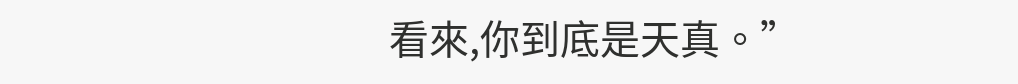看來,你到底是天真。”